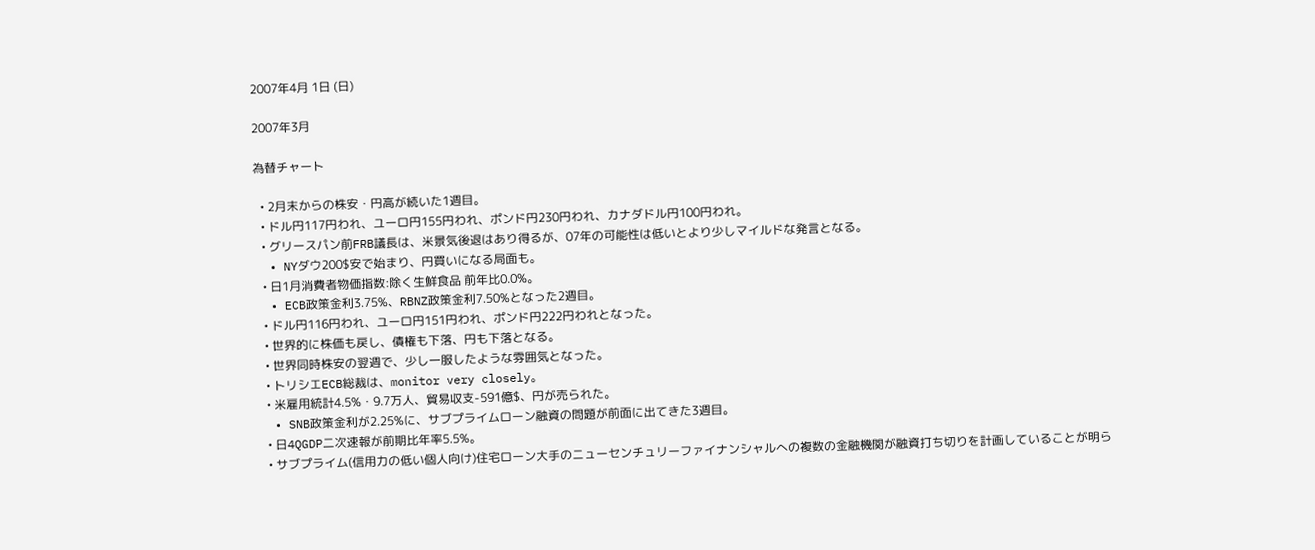2007年4月 1日 (日)

2007年3月

為替チャート

  • 2月末からの株安・円高が続いた1週目。
  • ドル円117円われ、ユーロ円155円われ、ポンド円230円われ、カナダドル円100円われ。
  • グリースパン前FRB議長は、米景気後退はあり得るが、07年の可能性は低いとより少しマイルドな発言となる。
  • NYダウ200$安で始まり、円買いになる局面も。
  • 日1月消費者物価指数:除く生鮮食品 前年比0.0%。
  • ECB政策金利3.75%、RBNZ政策金利7.50%となった2週目。
  • ドル円116円われ、ユーロ円151円われ、ポンド円222円われとなった。
  • 世界的に株価も戻し、債権も下落、円も下落となる。
  • 世界同時株安の翌週で、少し一服したような雰囲気となった。
  • トリシエECB総裁は、monitor very closely。
  • 米雇用統計4.5%・9.7万人、貿易収支-591億$、円が売られた。
  • SNB政策金利が2.25%に、サブプライムローン融資の問題が前面に出てきた3週目。
  • 日4QGDP二次速報が前期比年率5.5%。
  • サブプライム(信用力の低い個人向け)住宅ローン大手のニューセンチュリーファイナンシャルへの複数の金融機関が融資打ち切りを計画していることが明ら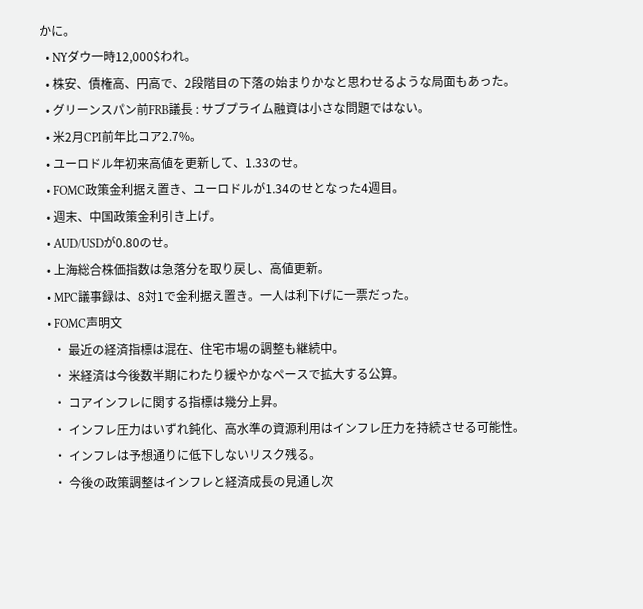かに。
  • NYダウ一時12,000$われ。
  • 株安、債権高、円高で、2段階目の下落の始まりかなと思わせるような局面もあった。
  • グリーンスパン前FRB議長 : サブプライム融資は小さな問題ではない。
  • 米2月CPI前年比コア2.7%。
  • ユーロドル年初来高値を更新して、1.33のせ。
  • FOMC政策金利据え置き、ユーロドルが1.34のせとなった4週目。
  • 週末、中国政策金利引き上げ。
  • AUD/USDが0.80のせ。
  • 上海総合株価指数は急落分を取り戻し、高値更新。
  • MPC議事録は、8対1で金利据え置き。一人は利下げに一票だった。
  • FOMC声明文
    ・ 最近の経済指標は混在、住宅市場の調整も継続中。
    ・ 米経済は今後数半期にわたり緩やかなペースで拡大する公算。
    ・ コアインフレに関する指標は幾分上昇。
    ・ インフレ圧力はいずれ鈍化、高水準の資源利用はインフレ圧力を持続させる可能性。
    ・ インフレは予想通りに低下しないリスク残る。
    ・ 今後の政策調整はインフレと経済成長の見通し次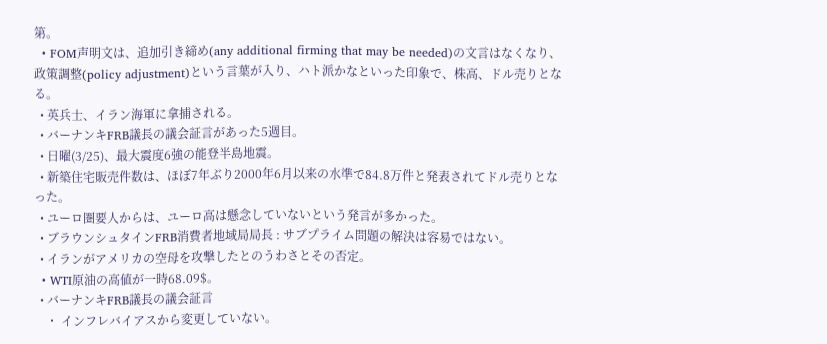第。
  • FOM声明文は、追加引き締め(any additional firming that may be needed)の文言はなくなり、政策調整(policy adjustment)という言葉が入り、ハト派かなといった印象で、株高、ドル売りとなる。
  • 英兵士、イラン海軍に拿捕される。
  • バーナンキFRB議長の議会証言があった5週目。
  • 日曜(3/25)、最大震度6強の能登半島地震。
  • 新築住宅販売件数は、ほぼ7年ぶり2000年6月以来の水準で84.8万件と発表されてドル売りとなった。
  • ユーロ圏要人からは、ユーロ高は懸念していないという発言が多かった。
  • ブラウンシュタインFRB消費者地域局局長 : サブプライム問題の解決は容易ではない。
  • イランがアメリカの空母を攻撃したとのうわさとその否定。
  • WTI原油の高値が一時68.09$。
  • バーナンキFRB議長の議会証言
    ・ インフレバイアスから変更していない。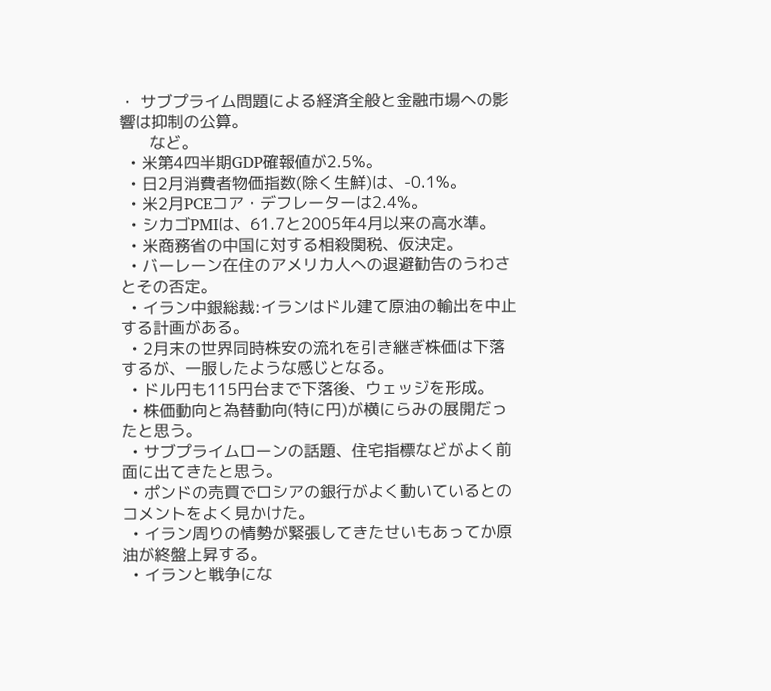・ サブプライム問題による経済全般と金融市場への影響は抑制の公算。
      など。
  • 米第4四半期GDP確報値が2.5%。
  • 日2月消費者物価指数(除く生鮮)は、-0.1%。
  • 米2月PCEコア・デフレーターは2.4%。
  • シカゴPMIは、61.7と2005年4月以来の高水準。
  • 米商務省の中国に対する相殺関税、仮決定。
  • バーレーン在住のアメリカ人への退避勧告のうわさとその否定。
  • イラン中銀総裁:イランはドル建て原油の輸出を中止する計画がある。
  • 2月末の世界同時株安の流れを引き継ぎ株価は下落するが、一服したような感じとなる。
  • ドル円も115円台まで下落後、ウェッジを形成。
  • 株価動向と為替動向(特に円)が横にらみの展開だったと思う。
  • サブプライムローンの話題、住宅指標などがよく前面に出てきたと思う。
  • ポンドの売買でロシアの銀行がよく動いているとのコメントをよく見かけた。
  • イラン周りの情勢が緊張してきたせいもあってか原油が終盤上昇する。
  • イランと戦争にな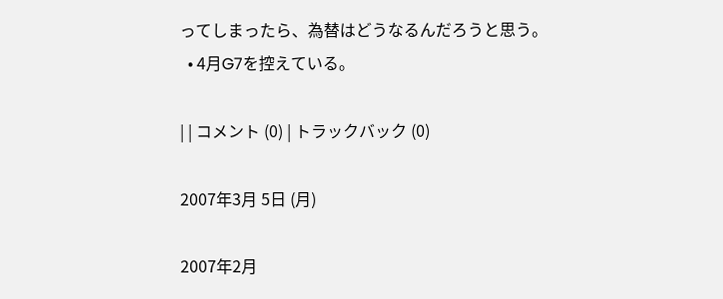ってしまったら、為替はどうなるんだろうと思う。
  • 4月G7を控えている。

| | コメント (0) | トラックバック (0)

2007年3月 5日 (月)

2007年2月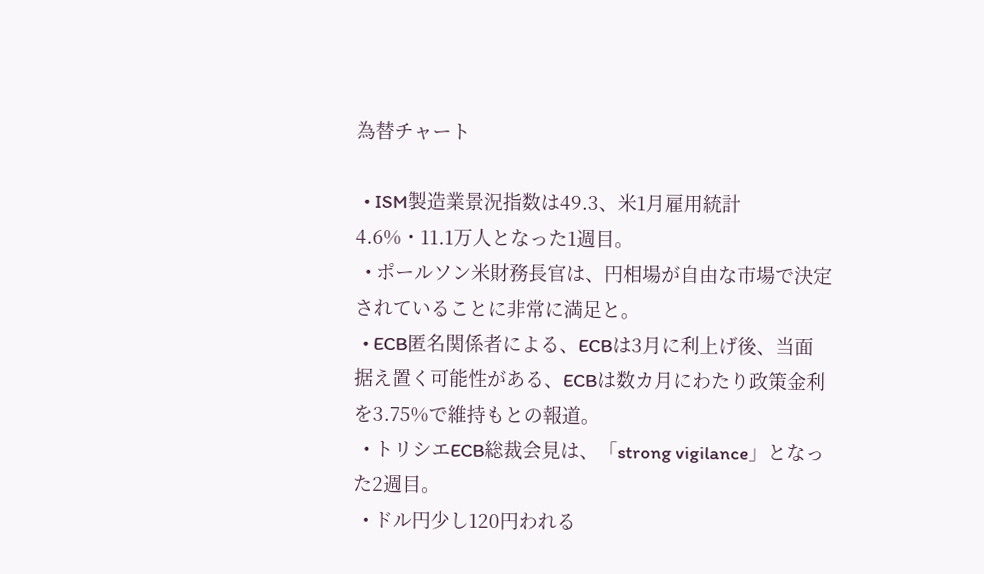為替チャート

  • ISM製造業景況指数は49.3、米1月雇用統計4.6%・11.1万人となった1週目。
  • ポールソン米財務長官は、円相場が自由な市場で決定されていることに非常に満足と。
  • ECB匿名関係者による、ECBは3月に利上げ後、当面据え置く可能性がある、ECBは数カ月にわたり政策金利を3.75%で維持もとの報道。
  • トリシエECB総裁会見は、「strong vigilance」となった2週目。
  • ドル円少し120円われる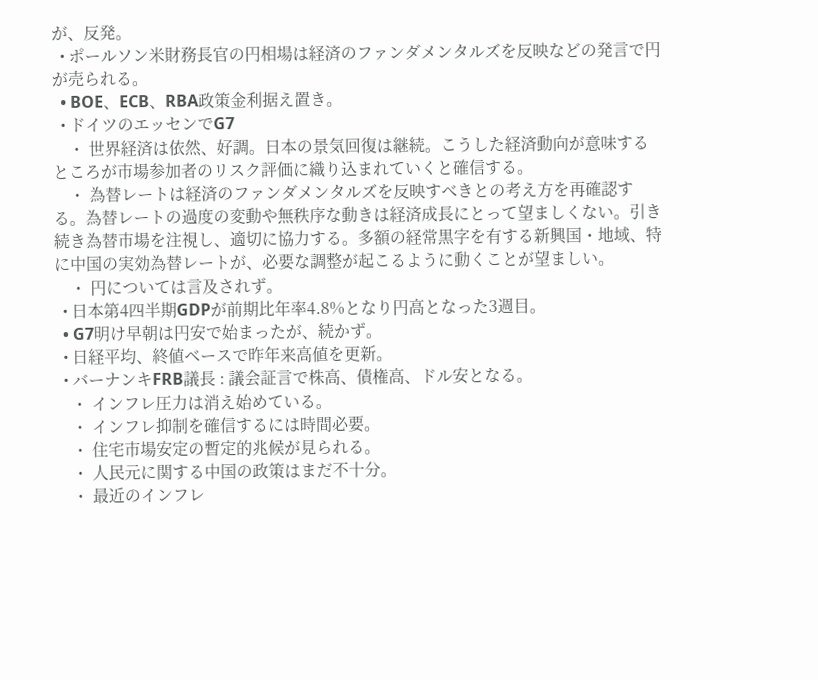が、反発。
  • ポールソン米財務長官の円相場は経済のファンダメンタルズを反映などの発言で円が売られる。
  • BOE、ECB、RBA政策金利据え置き。
  • ドイツのエッセンでG7
    ・ 世界経済は依然、好調。日本の景気回復は継続。こうした経済動向が意味するところが市場参加者のリスク評価に織り込まれていくと確信する。
    ・ 為替レートは経済のファンダメンタルズを反映すべきとの考え方を再確認する。為替レートの過度の変動や無秩序な動きは経済成長にとって望ましくない。引き続き為替市場を注視し、適切に協力する。多額の経常黒字を有する新興国・地域、特に中国の実効為替レートが、必要な調整が起こるように動くことが望ましい。
    ・ 円については言及されず。
  • 日本第4四半期GDPが前期比年率4.8%となり円高となった3週目。
  • G7明け早朝は円安で始まったが、続かず。
  • 日経平均、終値ベースで昨年来高値を更新。
  • バーナンキFRB議長 : 議会証言で株高、債権高、ドル安となる。
    ・ インフレ圧力は消え始めている。
    ・ インフレ抑制を確信するには時間必要。
    ・ 住宅市場安定の暫定的兆候が見られる。
    ・ 人民元に関する中国の政策はまだ不十分。
    ・ 最近のインフレ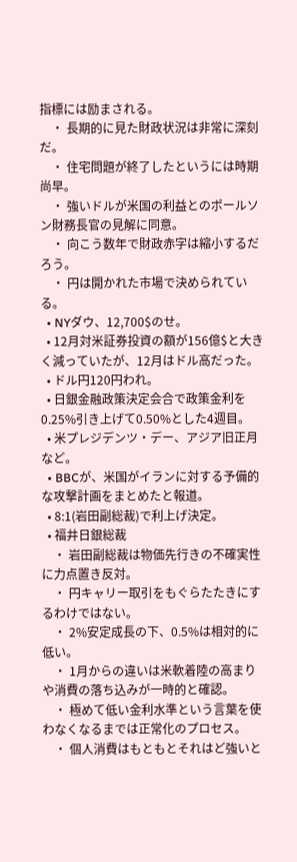指標には励まされる。
    ・ 長期的に見た財政状況は非常に深刻だ。
    ・ 住宅問題が終了したというには時期尚早。
    ・ 強いドルが米国の利益とのポールソン財務長官の見解に同意。
    ・ 向こう数年で財政赤字は縮小するだろう。
    ・ 円は開かれた市場で決められている。
  • NYダウ、12,700$のせ。
  • 12月対米証券投資の額が156億$と大きく減っていたが、12月はドル高だった。
  • ドル円120円われ。
  • 日銀金融政策決定会合で政策金利を0.25%引き上げて0.50%とした4週目。
  • 米プレジデンツ・デー、アジア旧正月など。
  • BBCが、米国がイランに対する予備的な攻撃計画をまとめたと報道。
  • 8:1(岩田副総裁)で利上げ決定。
  • 福井日銀総裁
    ・ 岩田副総裁は物価先行きの不確実性に力点置き反対。
    ・ 円キャリー取引をもぐらたたきにするわけではない。
    ・ 2%安定成長の下、0.5%は相対的に低い。
    ・ 1月からの違いは米軟着陸の高まりや消費の落ち込みが一時的と確認。
    ・ 極めて低い金利水準という言葉を使わなくなるまでは正常化のプロセス。
    ・ 個人消費はもともとそれはど強いと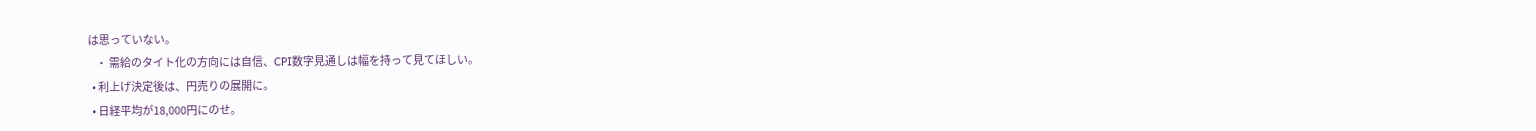は思っていない。
    ・ 需給のタイト化の方向には自信、CPI数字見通しは幅を持って見てほしい。
  • 利上げ決定後は、円売りの展開に。
  • 日経平均が18,000円にのせ。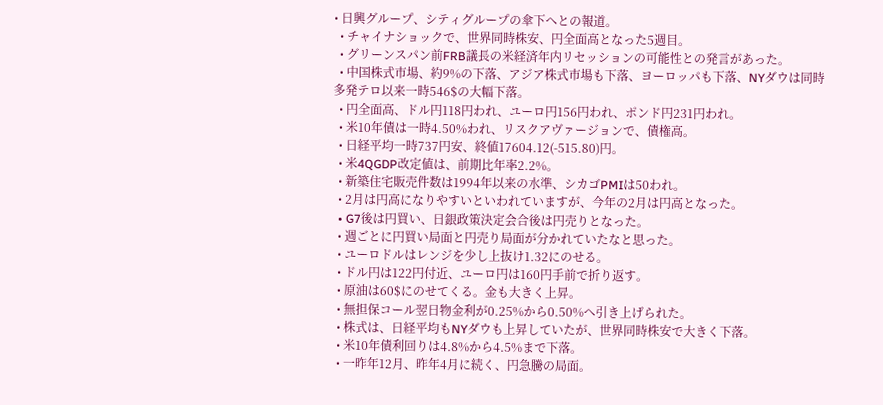• 日興グループ、シティグループの傘下へとの報道。
  • チャイナショックで、世界同時株安、円全面高となった5週目。
  • グリーンスパン前FRB議長の米経済年内リセッションの可能性との発言があった。
  • 中国株式市場、約9%の下落、アジア株式市場も下落、ヨーロッパも下落、NYダウは同時多発テロ以来一時546$の大幅下落。
  • 円全面高、ドル円118円われ、ユーロ円156円われ、ポンド円231円われ。
  • 米10年債は一時4.50%われ、リスクアヴァージョンで、債権高。
  • 日経平均一時737円安、終値17604.12(-515.80)円。
  • 米4QGDP改定値は、前期比年率2.2%。
  • 新築住宅販売件数は1994年以来の水準、シカゴPMIは50われ。
  • 2月は円高になりやすいといわれていますが、今年の2月は円高となった。
  • G7後は円買い、日銀政策決定会合後は円売りとなった。
  • 週ごとに円買い局面と円売り局面が分かれていたなと思った。
  • ユーロドルはレンジを少し上抜け1.32にのせる。
  • ドル円は122円付近、ユーロ円は160円手前で折り返す。
  • 原油は60$にのせてくる。金も大きく上昇。
  • 無担保コール翌日物金利が0.25%から0.50%へ引き上げられた。
  • 株式は、日経平均もNYダウも上昇していたが、世界同時株安で大きく下落。
  • 米10年債利回りは4.8%から4.5%まで下落。
  • 一昨年12月、昨年4月に続く、円急騰の局面。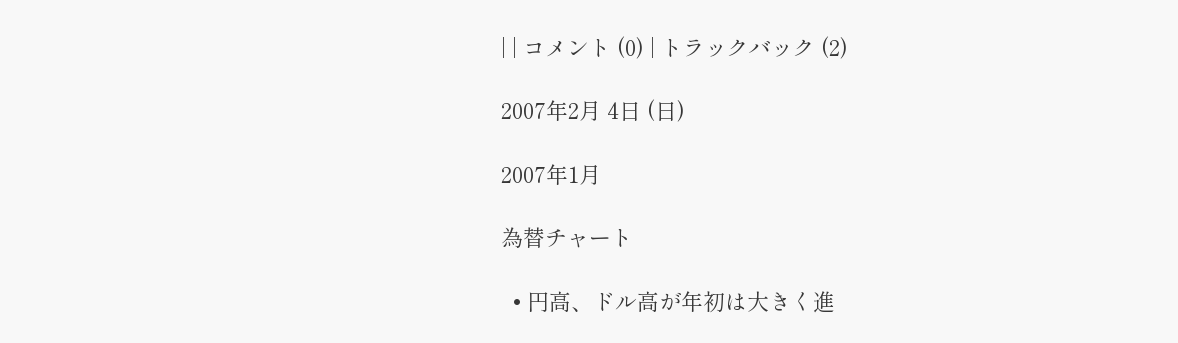| | コメント (0) | トラックバック (2)

2007年2月 4日 (日)

2007年1月

為替チャート

  • 円高、ドル高が年初は大きく進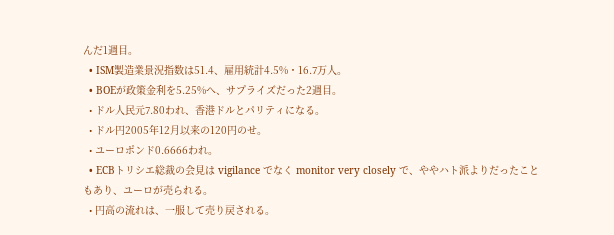んだ1週目。
  • ISM製造業景況指数は51.4、雇用統計4.5%・16.7万人。
  • BOEが政策金利を5.25%へ、サプライズだった2週目。
  • ドル人民元7.80われ、香港ドルとパリティになる。
  • ドル円2005年12月以来の120円のせ。
  • ユーロポンド0.6666われ。
  • ECBトリシエ総裁の会見は vigilance でなく monitor very closely で、ややハト派よりだったこともあり、ユーロが売られる。
  • 円高の流れは、一服して売り戻される。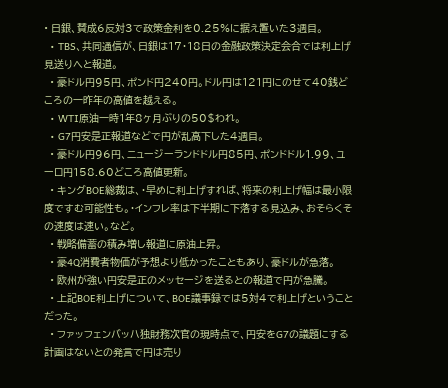• 日銀、賛成6反対3で政策金利を0.25%に据え置いた3週目。
  • TBS、共同通信が、日銀は17・18日の金融政策決定会合では利上げ見送りへと報道。
  • 豪ドル円95円、ポンド円240円。ドル円は121円にのせて40銭どころの一昨年の高値を越える。
  • WTI原油一時1年8ヶ月ぶりの50$われ。
  • G7円安是正報道などで円が乱高下した4週目。
  • 豪ドル円96円、ニュージーランドドル円85円、ポンドドル1.99、ユーロ円158.60どころ高値更新。
  • キングBOE総裁は、・早めに利上げすれば、将来の利上げ幅は最小限度ですむ可能性も。・インフレ率は下半期に下落する見込み、おそらくその速度は速い。など。
  • 戦略備蓄の積み増し報道に原油上昇。
  • 豪4Q消費者物価が予想より低かったこともあり、豪ドルが急落。
  • 欧州が強い円安是正のメッセージを送るとの報道で円が急騰。
  • 上記BOE利上げについて、BOE議事録では5対4で利上げということだった。
  • ファッフェンバッハ独財務次官の現時点で、円安をG7の議題にする計画はないとの発言で円は売り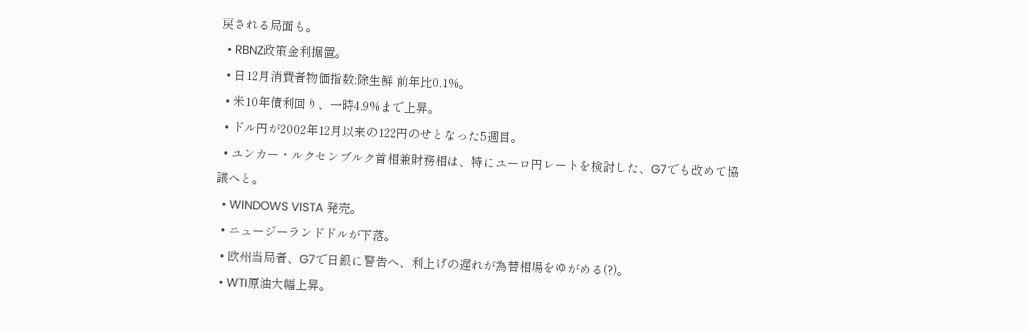戻される局面も。
  • RBNZ政策金利据置。
  • 日12月消費者物価指数:除生鮮 前年比0.1%。
  • 米10年債利回り、一時4.9%まで上昇。
  • ドル円が2002年12月以来の122円のせとなった5週目。
  • ユンカー・ルクセンブルク首相兼財務相は、特にユーロ円レートを検討した、G7でも改めて協議へと。
  • WINDOWS VISTA 発売。
  • ニュージーランドドルが下落。
  • 欧州当局者、G7で日銀に警告へ、利上げの遅れが為替相場をゆがめる(?)。
  • WTI原油大幅上昇。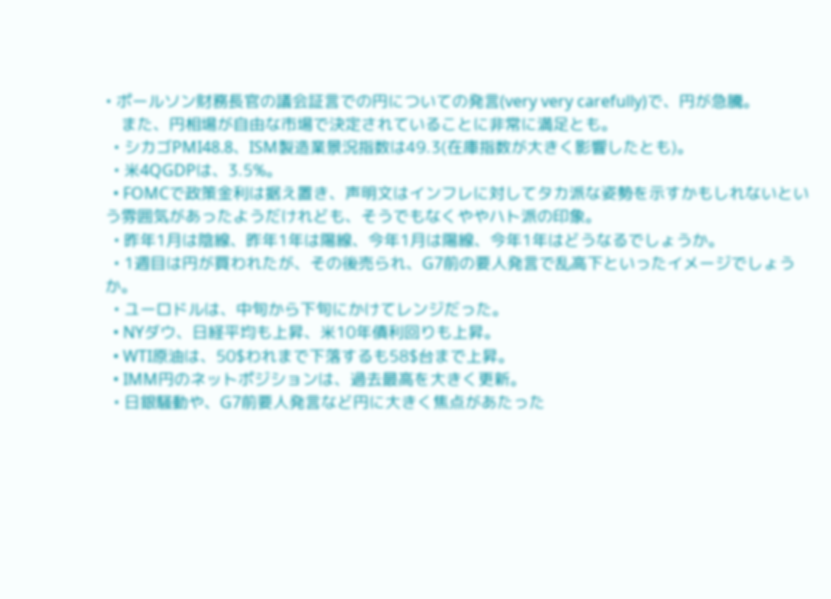• ポールソン財務長官の議会証言での円についての発言(very very carefully)で、円が急騰。
    また、円相場が自由な市場で決定されていることに非常に満足とも。
  • シカゴPMI48.8、ISM製造業景況指数は49.3(在庫指数が大きく影響したとも)。
  • 米4QGDPは、3.5%。
  • FOMCで政策金利は据え置き、声明文はインフレに対してタカ派な姿勢を示すかもしれないという雰囲気があったようだけれども、そうでもなくややハト派の印象。
  • 昨年1月は陰線、昨年1年は陽線、今年1月は陽線、今年1年はどうなるでしょうか。
  • 1週目は円が買われたが、その後売られ、G7前の要人発言で乱高下といったイメージでしょうか。
  • ユーロドルは、中旬から下旬にかけてレンジだった。
  • NYダウ、日経平均も上昇、米10年債利回りも上昇。
  • WTI原油は、50$われまで下落するも58$台まで上昇。
  • IMM円のネットポジションは、過去最高を大きく更新。
  • 日銀騒動や、G7前要人発言など円に大きく焦点があたった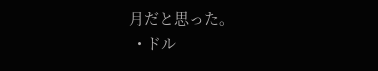月だと思った。
  • ドル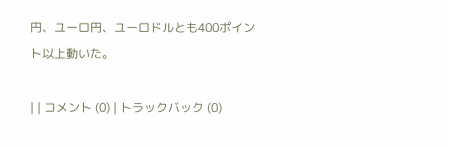円、ユーロ円、ユーロドルとも400ポイント以上動いた。

| | コメント (0) | トラックバック (0)